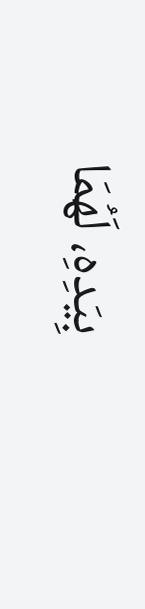بِيَدِهِ، لَهُمَا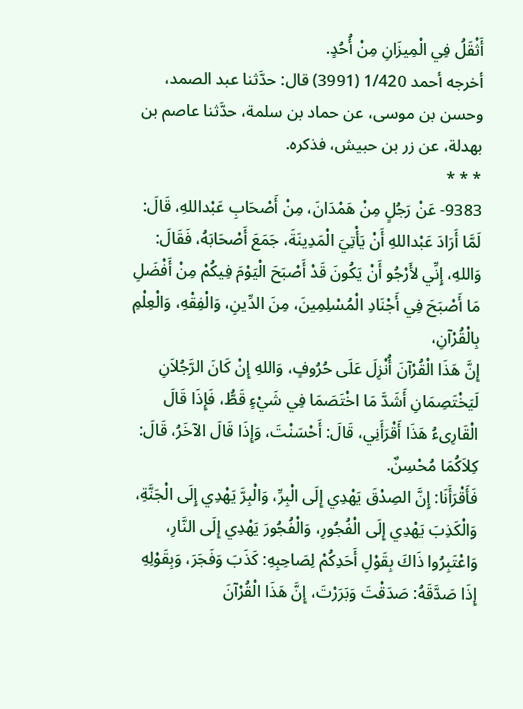أَثْقَلُ فِي الْمِيزَانِ مِنْ أُحُدٍ.
أخرجه أحمد 1/420 (3991) قال: حدَّثنا عبد الصمد، وحسن بن موسى، عن حماد بن سلمة، حدَّثنا عاصم بن بهدلة، عن زر بن حبيش، فذكره.
* * *
9383- عَنْ رَجُلٍ مِنْ هَمْدَانَ، مِنْ أَصْحَابِ عَبْداللهِ، قَالَ: لَمَّا أَرَادَ عَبْداللهِ أَنْ يَأْتِيَ الْمَدِينَةَ، جَمَعَ أَصْحَابَهُ، فَقَالَ: وَاللهِ، إِنِّي لأَرْجُو أَنْ يَكُونَ قَدْ أَصْبَحَ الْيَوْمَ فِيكُمْ مِنْ أَفْضَلِ مَا أَصْبَحَ فِي أَجْنَادِ الْمُسْلِمِينَ، مِنَ الدِّينِ، وَالْفِقْهِ، وَالْعِلْمِ بِالْقُرْآنِ،
إِنَّ هَذَا الْقُرْآنَ أُنْزِلَ عَلَى حُرُوفٍ، وَاللهِ إِنْ كَانَ الرَّجُلاَنِ لَيَخْتَصِمَانِ أَشَدَّ مَا اخْتَصَمَا فِي شَيْءٍ قَطُّ، فَإِذَا قَالَ الْقَارِىءُ هَذَا أَقْرَأَنِي، قَالَ: أَحْسَنْتَ، وَإِذَا قَالَ الآخَرُ، قَالَ: كِلاَكُمَا مُحْسِنٌ.
فَأَقْرَأَنَا: إِنَّ الصِدْقَ يَهْدِي إِلَى الْبِرِّ، وَالْبِرَّ يَهْدِي إِلَى الْجَنَّةِ، وَالْكَذِبَ يَهْدِي إِلَى الْفُجُورِ، وَالْفُجُورَ يَهْدِي إِلَى النَّارِ، وَاعْتَبِرُوا ذَاكَ بِقَوْلِ أَحَدِكُمْ لِصَاحِبِهِ: كَذَبَ وَفَجَرَ، وَبِقَوْلِهِ إِذَا صَدَّقَهُ: صَدَقْتَ وَبَرَرْتَ، إِنَّ هَذَا الْقُرْآنَ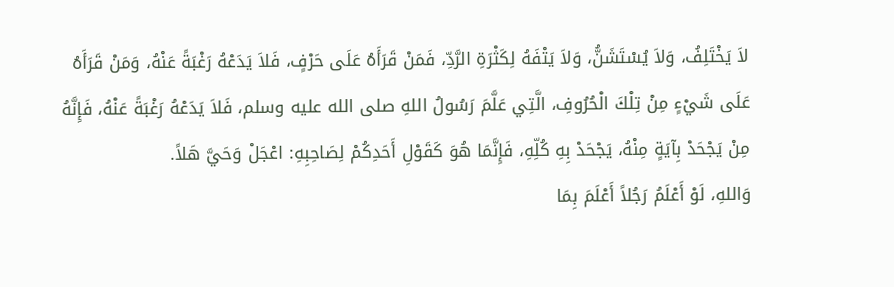لاَ يَخْتَلِفُ، وَلاَ يُسْتَشَنُّ، وَلاَ يَتْفَهُ لِكَثْرَةِ الرَّدِّ، فَمَنْ قَرَأَهُ عَلَى حَرْفٍ، فَلاَ يَدَعْهُ رَغْبَةً عَنْهُ، وَمَنْ قَرَأَهُ عَلَى شَيْءٍ مِنْ تِلْكَ الْحُرُوفِ، الَّتِي عَلَّمَ رَسُولُ اللهِ صلى الله عليه وسلم، فَلاَ يَدَعْهُ رَغْبَةً عَنْهُ، فَإِنَّهُ مِنْ يَجْحَدْ بِآيَةٍ مِنْهُ، يَجْحَدْ بِهِ كُلِّهِ، فَإِنَّمَا هُوَ كَقَوْلِ أَحَدِكُمْ لِصَاحِبِهِ: اعْجَلْ وَحَيَّ هَلاً.
وَاللهِ، لَوْ أَعْلَمُ رَجُلاً أَعْلَمَ بِمَا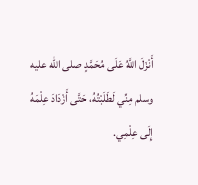أَنْزَلَ اللَّهُ عَلَى مُحَمَّدٍ صلى الله عليه وسلم مِنِّي لَطَلَبْتُهُ، حَتَّى أَزْدَادَ عِلْمَهُ إِلَى عِلْمِي.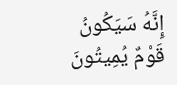إِنَّهُ سَيَكُونُ قَوْمٌ يُمِيتُونَ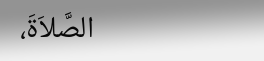الصَّلاَةَ،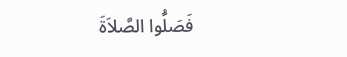فَصَلُّوا الصَّلاَةَ